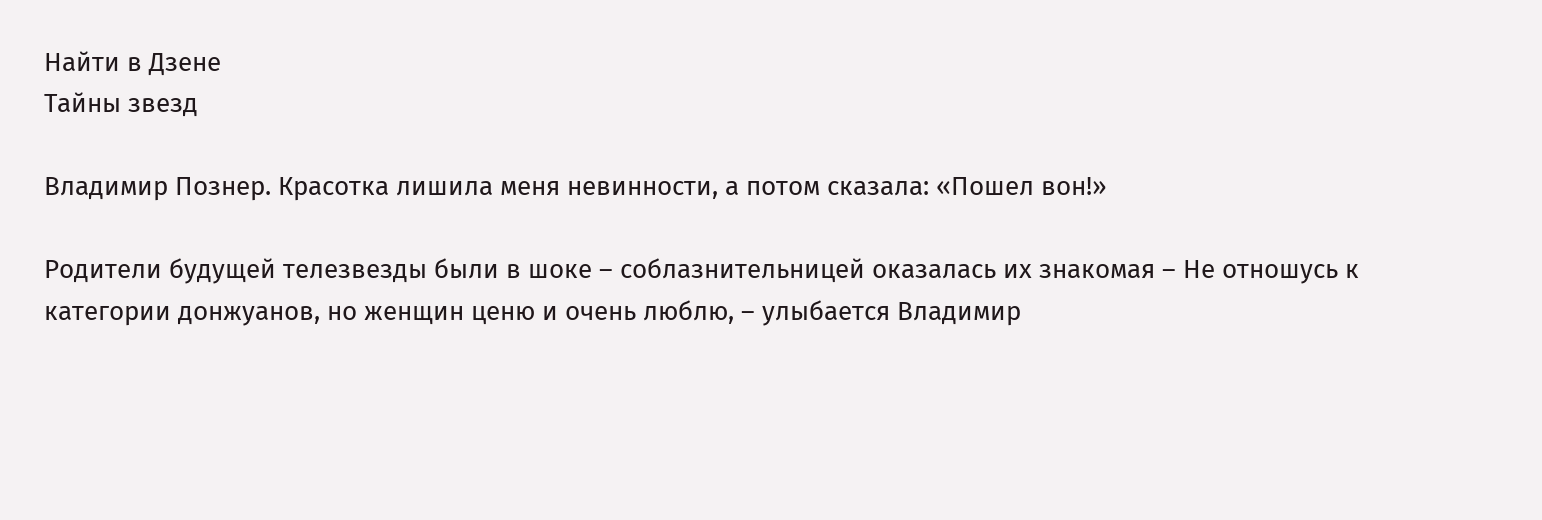Найти в Дзене
Тайны звезд

Владимир Познер. Красотка лишила меня невинности, а потом сказала: «Пошел вон!»

Родители будущей телезвезды были в шоке – соблазнительницей оказалась их знакомая – Не отношусь к категории донжуанов, но женщин ценю и очень люблю, – улыбается Владимир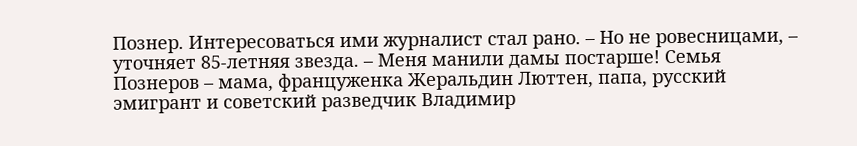Познер. Интересоваться ими журналист стал рано. – Но не ровесницами, – уточняет 85-летняя звезда. – Меня манили дамы постарше! Семья Познеров – мама, француженка Жеральдин Люттен, папа, русский эмигрант и советский разведчик Владимир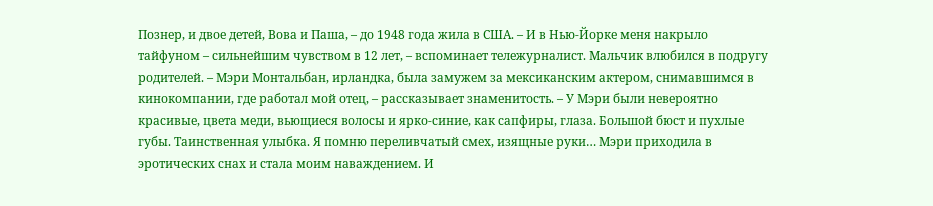Познер, и двое детей, Вова и Паша, – до 1948 года жила в США. – И в Нью-Йорке меня накрыло тайфуном – сильнейшим чувством в 12 лет, – вспоминает тележурналист. Мальчик влюбился в подругу родителей. – Мэри Монтальбан, ирландка, была замужем за мексиканским актером, снимавшимся в кинокомпании, где работал мой отец, – рассказывает знаменитость. – У Мэри были невероятно красивые, цвета меди, вьющиеся волосы и ярко-синие, как сапфиры, глаза. Большой бюст и пухлые губы. Таинственная улыбка. Я помню переливчатый смех, изящные руки… Мэри приходила в эротических снах и стала моим наваждением. И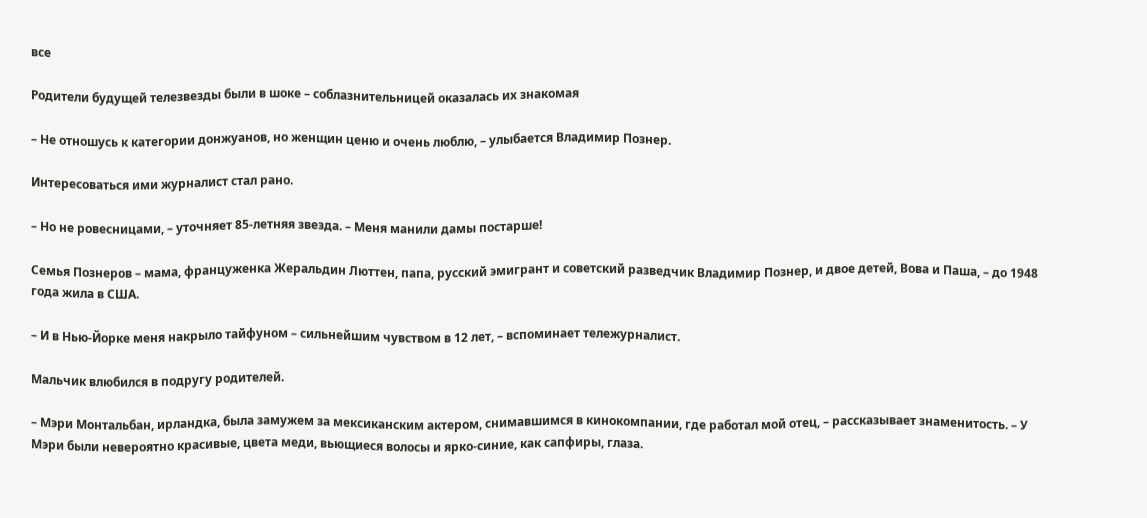все

Родители будущей телезвезды были в шоке – соблазнительницей оказалась их знакомая

– Не отношусь к категории донжуанов, но женщин ценю и очень люблю, – улыбается Владимир Познер.

Интересоваться ими журналист стал рано.

– Но не ровесницами, – уточняет 85-летняя звезда. – Меня манили дамы постарше!

Семья Познеров – мама, француженка Жеральдин Люттен, папа, русский эмигрант и советский разведчик Владимир Познер, и двое детей, Вова и Паша, – до 1948 года жила в США.

– И в Нью-Йорке меня накрыло тайфуном – сильнейшим чувством в 12 лет, – вспоминает тележурналист.

Мальчик влюбился в подругу родителей.

– Мэри Монтальбан, ирландка, была замужем за мексиканским актером, снимавшимся в кинокомпании, где работал мой отец, – рассказывает знаменитость. – У Мэри были невероятно красивые, цвета меди, вьющиеся волосы и ярко-синие, как сапфиры, глаза.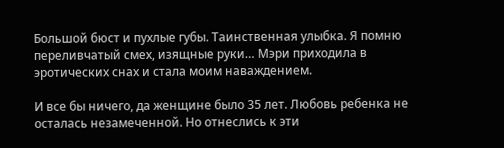Большой бюст и пухлые губы. Таинственная улыбка. Я помню переливчатый смех, изящные руки… Мэри приходила в эротических снах и стала моим наваждением.

И все бы ничего, да женщине было 35 лет. Любовь ребенка не осталась незамеченной. Но отнеслись к эти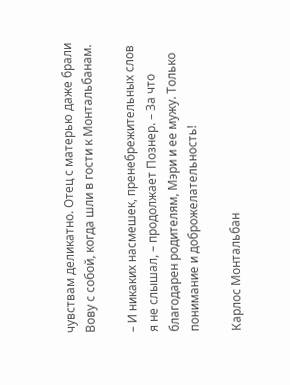чувствам деликатно. Отец с матерью даже брали Вову с собой, когда шли в гости к Монтальбанам.

– И никаких насмешек, пренебрежительных слов я не слышал, – продолжает Познер. – За что благодарен родителям, Мэри и ее мужу. Только понимание и доброжелательность!

Карлос Монтальбан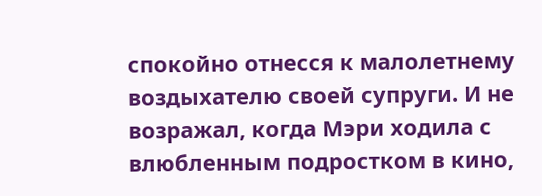спокойно отнесся к малолетнему воздыхателю своей супруги. И не возражал, когда Мэри ходила с влюбленным подростком в кино,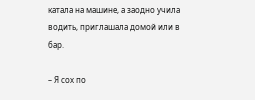катала на машине, а заодно учила водить, приглашала домой или в бар.

– Я сох по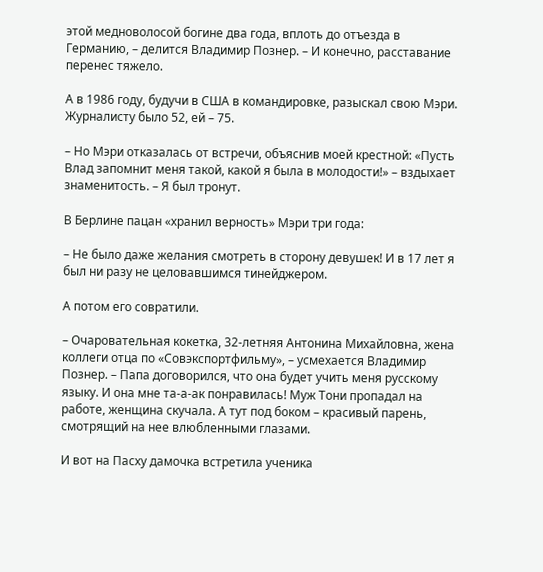этой медноволосой богине два года, вплоть до отъезда в Германию, – делится Владимир Познер. – И конечно, расставание перенес тяжело.

А в 1986 году, будучи в США в командировке, разыскал свою Мэри. Журналисту было 52, ей – 75.

– Но Мэри отказалась от встречи, объяснив моей крестной: «Пусть Влад запомнит меня такой, какой я была в молодости!» – вздыхает знаменитость. – Я был тронут.

В Берлине пацан «хранил верность» Мэри три года:

– Не было даже желания смотреть в сторону девушек! И в 17 лет я был ни разу не целовавшимся тинейджером.

А потом его совратили.

– Очаровательная кокетка, 32-летняя Антонина Михайловна, жена коллеги отца по «Совэкспортфильму», – усмехается Владимир Познер. – Папа договорился, что она будет учить меня русскому языку. И она мне та-а-ак понравилась! Муж Тони пропадал на работе, женщина скучала. А тут под боком – красивый парень, смотрящий на нее влюбленными глазами.

И вот на Пасху дамочка встретила ученика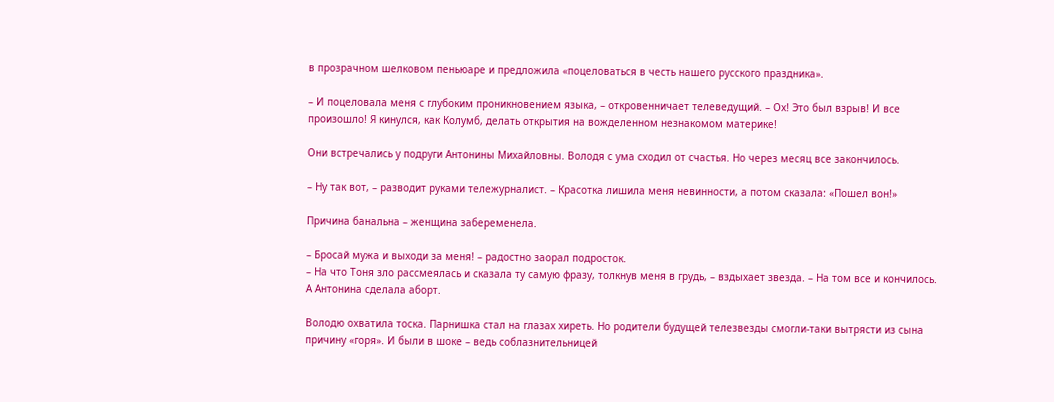в прозрачном шелковом пеньюаре и предложила «поцеловаться в честь нашего русского праздника».

– И поцеловала меня с глубоким проникновением языка, – откровенничает телеведущий. – Ох! Это был взрыв! И все произошло! Я кинулся, как Колумб, делать открытия на вожделенном незнакомом материке!

Они встречались у подруги Антонины Михайловны. Володя с ума сходил от счастья. Но через месяц все закончилось.

– Ну так вот, – разводит руками тележурналист. – Красотка лишила меня невинности, а потом сказала: «Пошел вон!»

Причина банальна – женщина забеременела.

– Бросай мужа и выходи за меня! – радостно заорал подросток.
– На что Тоня зло рассмеялась и сказала ту самую фразу, толкнув меня в грудь, – вздыхает звезда. – На том все и кончилось. А Антонина сделала аборт.

Володю охватила тоска. Парнишка стал на глазах хиреть. Но родители будущей телезвезды смогли-таки вытрясти из сына причину «горя». И были в шоке – ведь соблазнительницей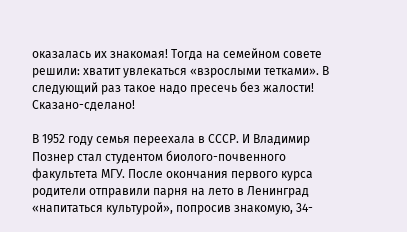оказалась их знакомая! Тогда на семейном совете решили: хватит увлекаться «взрослыми тетками». В следующий раз такое надо пресечь без жалости! Сказано-сделано!

В 1952 году семья переехала в СССР. И Владимир Познер стал студентом биолого-почвенного факультета МГУ. После окончания первого курса родители отправили парня на лето в Ленинград «напитаться культурой», попросив знакомую, 34-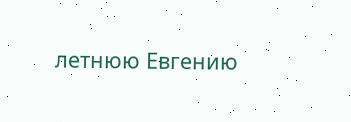летнюю Евгению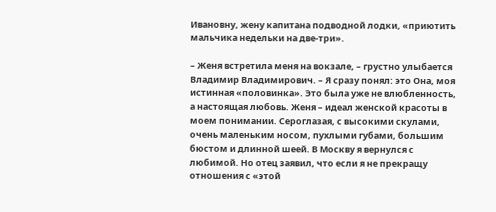Ивановну, жену капитана подводной лодки, «приютить мальчика недельки на две-три».

– Женя встретила меня на вокзале, – грустно улыбается Владимир Владимирович. – Я сразу понял: это Она, моя истинная «половинка». Это была уже не влюбленность, а настоящая любовь. Женя – идеал женской красоты в моем понимании. Сероглазая, с высокими скулами, очень маленьким носом, пухлыми губами, большим бюстом и длинной шеей. В Москву я вернулся с любимой. Но отец заявил, что если я не прекращу отношения с «этой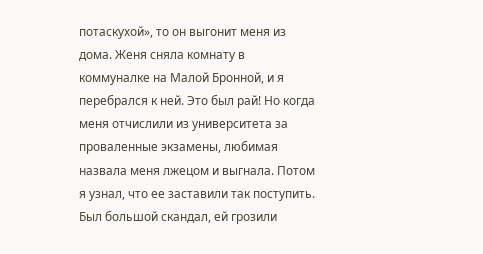потаскухой», то он выгонит меня из дома. Женя сняла комнату в коммуналке на Малой Бронной, и я перебрался к ней. Это был рай! Но когда меня отчислили из университета за проваленные экзамены, любимая назвала меня лжецом и выгнала. Потом я узнал, что ее заставили так поступить. Был большой скандал, ей грозили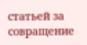статьей за совращение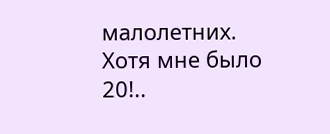малолетних. Хотя мне было 20!..